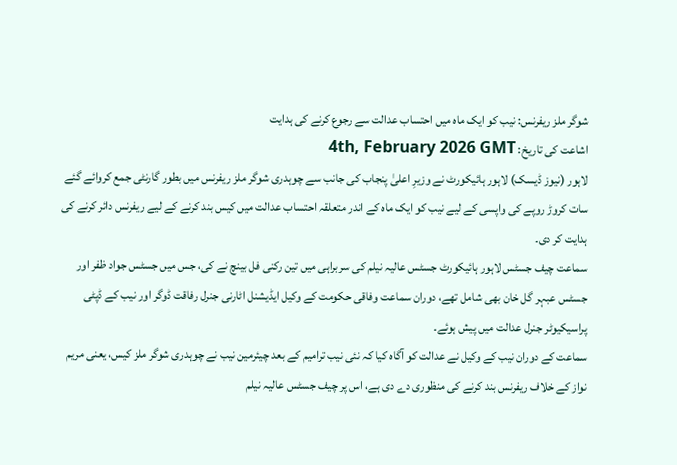شوگر ملز ریفرنس: نیب کو ایک ماہ میں احتساب عدالت سے رجوع کرنے کی ہدایت
اشاعت کی تاریخ: 4th, February 2026 GMT
لاہور (نیوز ڈیسک) لاہور ہائیکورٹ نے وزیرِ اعلیٰ پنجاب کی جانب سے چوہدری شوگر ملز ریفرنس میں بطور گارنٹی جمع کروائے گئے سات کروڑ روپے کی واپسی کے لیے نیب کو ایک ماہ کے اندر متعلقہ احتساب عدالت میں کیس بند کرنے کے لیے ریفرنس دائر کرنے کی ہدایت کر دی۔
سماعت چیف جسٹس لاہور ہائیکورٹ جسٹس عالیہ نیلم کی سربراہی میں تین رکنی فل بینچ نے کی، جس میں جسٹس جواد ظفر اور جسٹس عبہر گل خان بھی شامل تھے، دوران سماعت وفاقی حکومت کے وکیل ایڈیشنل اٹارنی جنرل رفاقت ڈوگر اور نیب کے ڈپٹی پراسیکیوٹر جنرل عدالت میں پیش ہوئے۔
سماعت کے دوران نیب کے وکیل نے عدالت کو آگاہ کیا کہ نئی نیب ترامیم کے بعد چیئرمین نیب نے چوہدری شوگر ملز کیس، یعنی مریم نواز کے خلاف ریفرنس بند کرنے کی منظوری دے دی ہے، اس پر چیف جسٹس عالیہ نیلم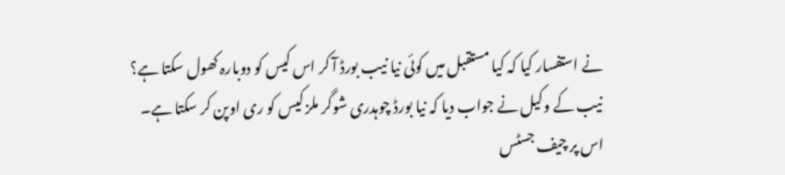نے استفسار کیا کہ کیا مستقبل میں کوئی نیا نیب بورڈ آ کر اس کیس کو دوبارہ کھول سکتا ہے؟
نیب کے وکیل نے جواب دیا کہ نیا بورڈ چوہدری شوگر ملز کیس کو ری اوپن کر سکتا ہے۔
اس پر چیف جسٹس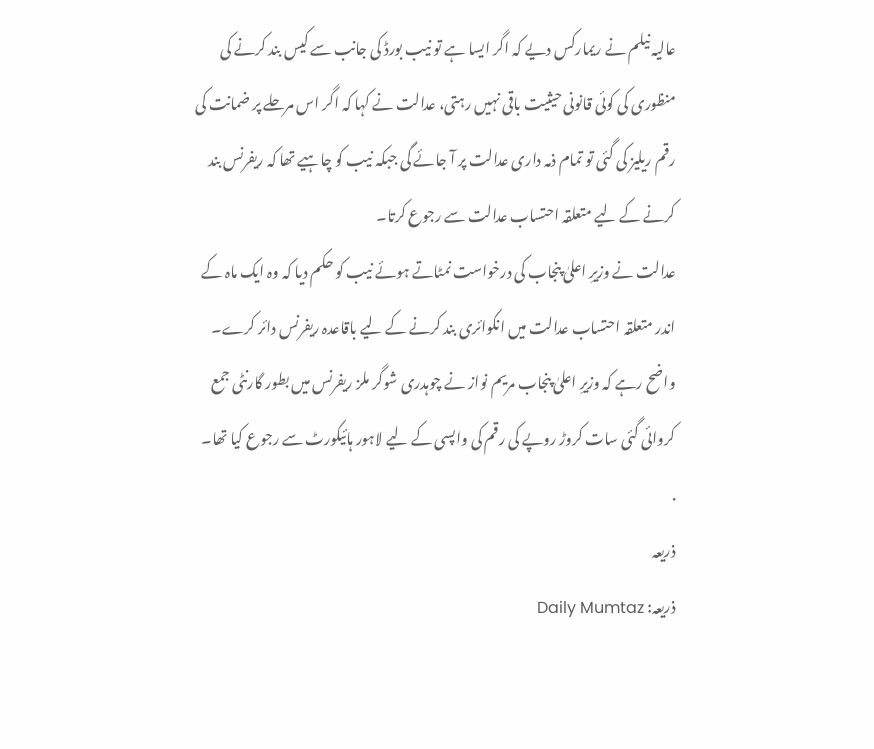عالیہ نیلم نے ریمارکس دیے کہ اگر ایسا ہے تو نیب بورڈ کی جانب سے کیس بند کرنے کی منظوری کی کوئی قانونی حیثیت باقی نہیں رہتی، عدالت نے کہا کہ اگر اس مرحلے پر ضمانت کی رقم ریلیز کی گئی تو تمام ذمہ داری عدالت پر آ جائے گی جبکہ نیب کو چاہیے تھا کہ ریفرنس بند کرنے کے لیے متعلقہ احتساب عدالت سے رجوع کرتا۔
عدالت نے وزیرِ اعلیٰ پنجاب کی درخواست نمٹاتے ہوئے نیب کو حکم دیا کہ وہ ایک ماہ کے اندر متعلقہ احتساب عدالت میں انکوائری بند کرنے کے لیے باقاعدہ ریفرنس دائر کرے۔
واضح رہے کہ وزیرِ اعلیٰ پنجاب مریم نواز نے چوہدری شوگر ملز ریفرنس میں بطور گارنٹی جمع کروائی گئی سات کروڑ روپے کی رقم کی واپسی کے لیے لاہور ہائیکورٹ سے رجوع کیا تھا۔
.
ذریعہ
ذریعہ: Daily Mumtaz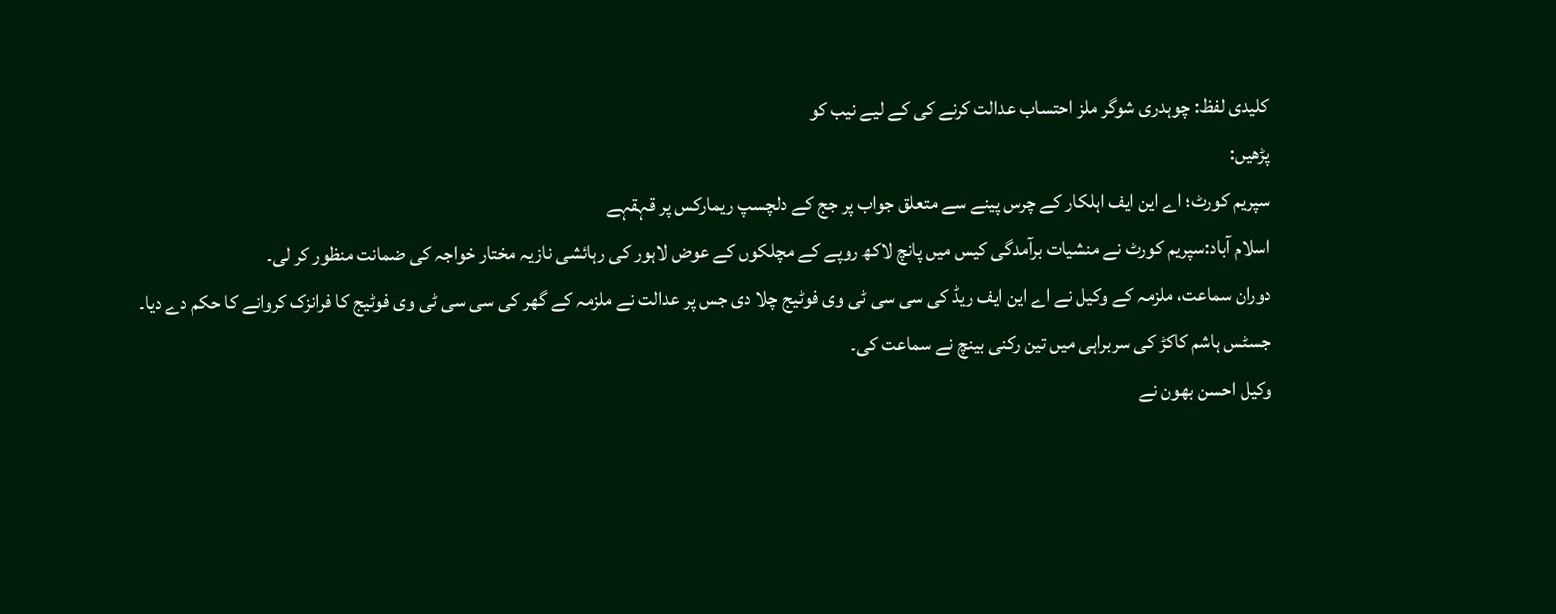کلیدی لفظ: چوہدری شوگر ملز احتساب عدالت کرنے کی کے لیے نیب کو
پڑھیں:
سپریم کورٹ؛ اے این ایف اہلکار کے چرس پینے سے متعلق جواب پر جج کے دلچسپ ریمارکس پر قہقہے
اسلام آباد:سپریم کورٹ نے منشیات برآمدگی کیس میں پانچ لاکھ روپے کے مچلکوں کے عوض لاہور کی رہائشی نازیہ مختار خواجہ کی ضمانت منظور کر لی۔
دوران سماعت، ملزمہ کے وکیل نے اے این ایف ریڈ کی سی سی ٹی وی فوٹیج چلا دی جس پر عدالت نے ملزمہ کے گھر کی سی سی ٹی وی فوٹیج کا فرانزک کروانے کا حکم دے دیا۔
جسٹس ہاشم کاکڑ کی سربراہی میں تین رکنی بینچ نے سماعت کی۔
وکیل احسن بھون نے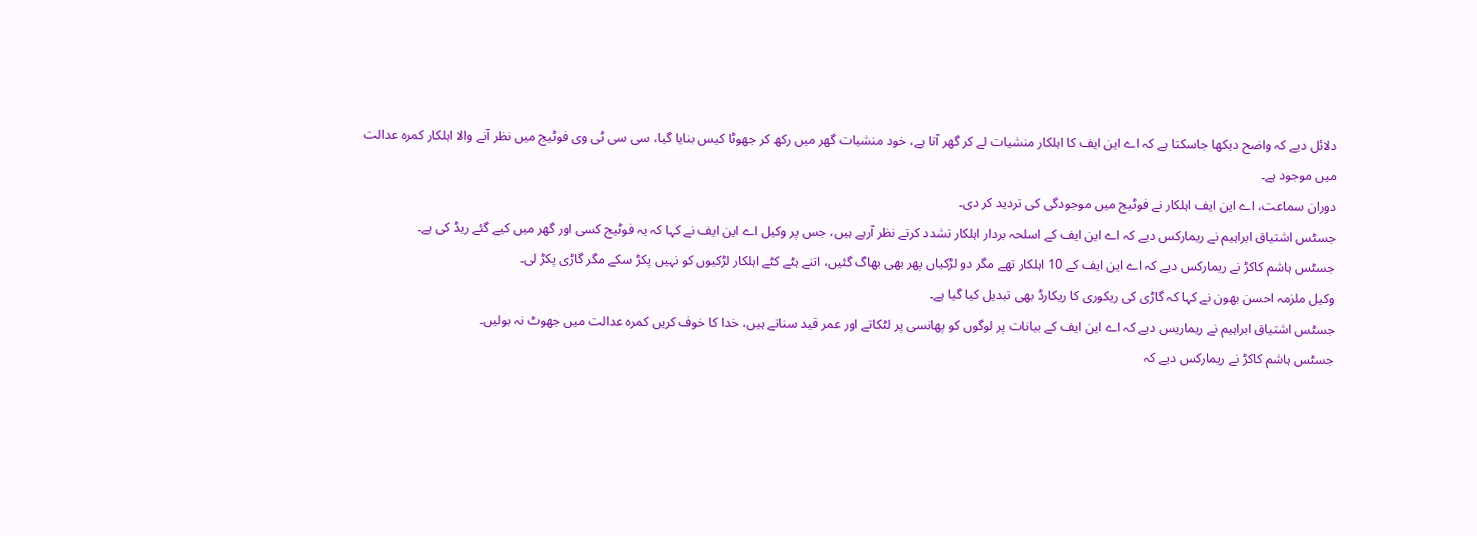دلائل دیے کہ واضح دیکھا جاسکتا ہے کہ اے این ایف کا اہلکار منشیات لے کر گھر آتا ہے، خود منشیات گھر میں رکھ کر جھوٹا کیس بنایا گیا، سی سی ٹی وی فوٹیج میں نظر آنے والا اہلکار کمرہ عدالت میں موجود ہے۔
دوران سماعت، اے این ایف اہلکار نے فوٹیج میں موجودگی کی تردید کر دی۔
جسٹس اشتیاق ابراہیم نے ریمارکس دیے کہ اے این ایف کے اسلحہ بردار اہلکار تشدد کرتے نظر آرہے ہیں، جس پر وکیل اے این ایف نے کہا کہ یہ فوٹیج کسی اور گھر میں کیے گئے ریڈ کی ہے۔
جسٹس ہاشم کاکڑ نے ریمارکس دیے کہ اے این ایف کے 10 اہلکار تھے مگر دو لڑکیاں پھر بھی بھاگ گئیں، اتنے ہٹے کٹے اہلکار لڑکیوں کو نہیں پکڑ سکے مگر گاڑی پکڑ لی۔
وکیل ملزمہ احسن بھون نے کہا کہ گاڑی کی ریکوری کا ریکارڈ بھی تبدیل کیا گیا ہے۔
جسٹس اشتیاق ابراہیم نے ریماریس دیے کہ اے این ایف کے بیانات پر لوگوں کو پھانسی پر لٹکاتے اور عمر قید سناتے ہیں، خدا کا خوف کریں کمرہ عدالت میں جھوٹ نہ بولیں۔
جسٹس ہاشم کاکڑ نے ریمارکس دیے کہ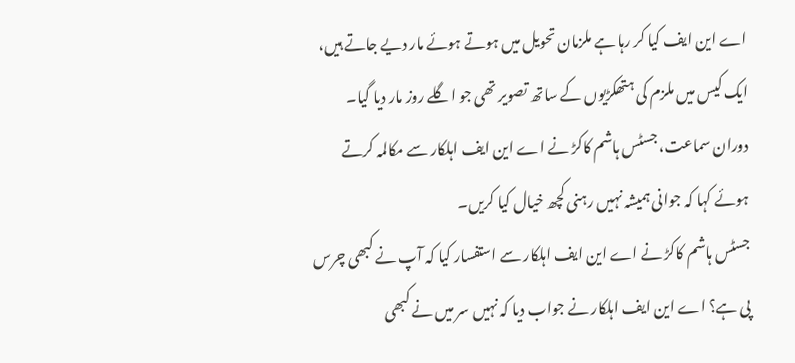اے این ایف کیا کر رہا ہے ملزمان تحویل میں ہوتے ہوئے مار دیے جاتے ہیں، ایک کیس میں ملزم کی ہتھکڑیوں کے ساتھ تصویر تھی جو اگلے روز مار دیا گیا۔
دوران سماعت، جسٹس ہاشم کاکڑ نے اے این ایف اہلکار سے مکالمہ کرتے ہوئے کہا کہ جوانی ہمیشہ نہیں رہنی کچھ خیال کیا کریں۔
جسٹس ہاشم کاکڑ نے اے این ایف اہلکار سے استفسار کیا کہ آپ نے کبھی چرس پی ہے؟ اے این ایف اہلکار نے جواب دیا کہ نہیں سر میں نے کبھی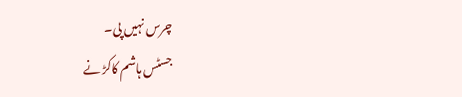چرس نہیں پی۔
جسٹس ہاشم کاکڑ نے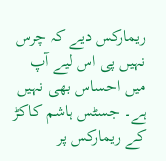ریمارکس دیے کہ چرس نہیں پی اس لیے آپ میں احساس بھی نہیں ہے۔ جسٹس ہاشم کاکڑ کے ریمارکس پر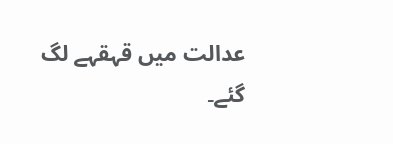عدالت میں قہقہے لگ گئے۔